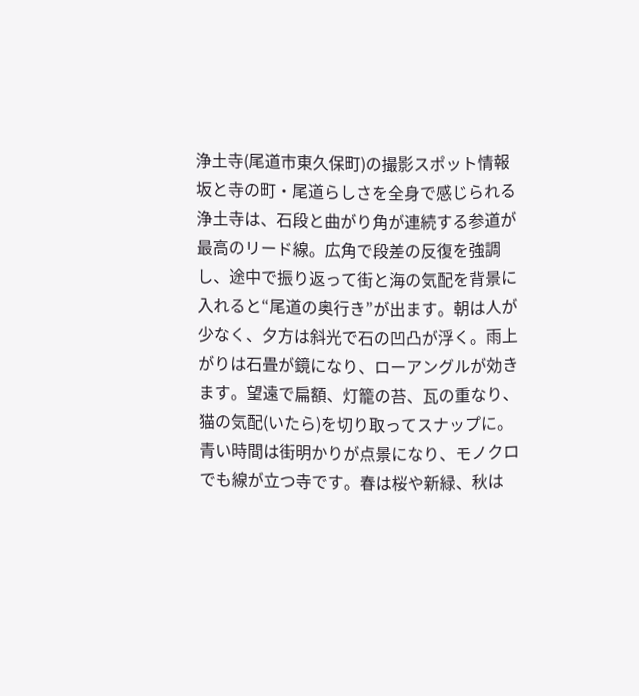浄土寺(尾道市東久保町)の撮影スポット情報
坂と寺の町・尾道らしさを全身で感じられる浄土寺は、石段と曲がり角が連続する参道が最高のリード線。広角で段差の反復を強調し、途中で振り返って街と海の気配を背景に入れると“尾道の奥行き”が出ます。朝は人が少なく、夕方は斜光で石の凹凸が浮く。雨上がりは石畳が鏡になり、ローアングルが効きます。望遠で扁額、灯籠の苔、瓦の重なり、猫の気配(いたら)を切り取ってスナップに。青い時間は街明かりが点景になり、モノクロでも線が立つ寺です。春は桜や新緑、秋は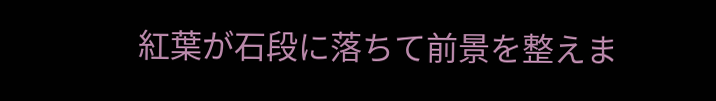紅葉が石段に落ちて前景を整えま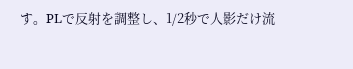す。PLで反射を調整し、1/2秒で人影だけ流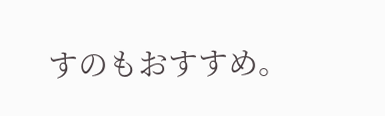すのもおすすめ。